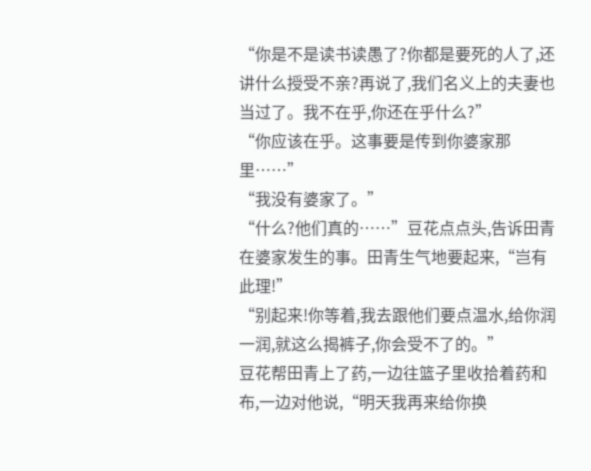“你是不是读书读愚了?你都是要死的人了,还讲什么授受不亲?再说了,我们名义上的夫妻也当过了。我不在乎,你还在乎什么?”
“你应该在乎。这事要是传到你婆家那里……”
“我没有婆家了。”
“什么?他们真的……”豆花点点头,告诉田青在婆家发生的事。田青生气地要起来,“岂有此理!”
“别起来!你等着,我去跟他们要点温水,给你润一润,就这么揭裤子,你会受不了的。”
豆花帮田青上了药,一边往篮子里收拾着药和布,一边对他说,“明天我再来给你换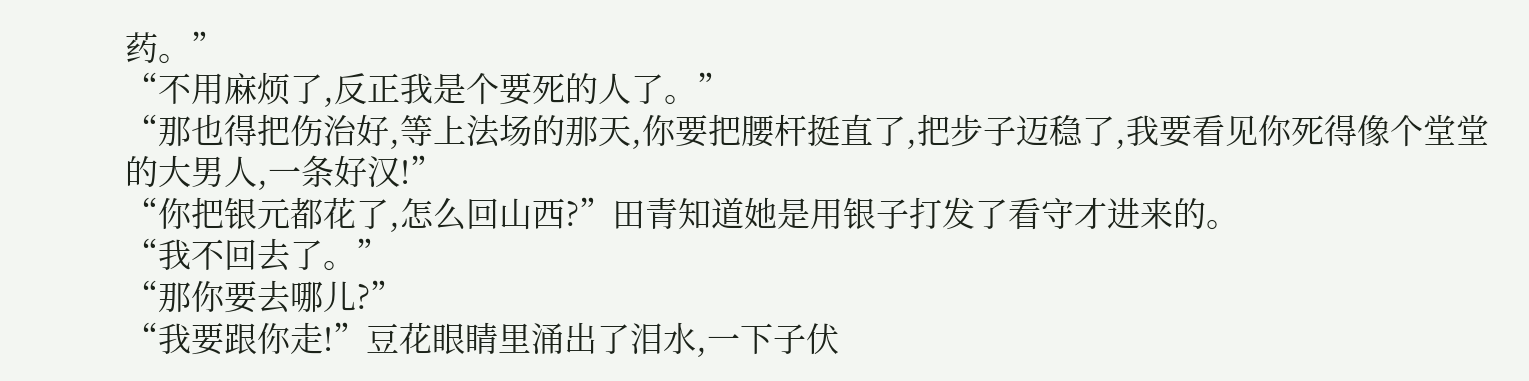药。”
“不用麻烦了,反正我是个要死的人了。”
“那也得把伤治好,等上法场的那天,你要把腰杆挺直了,把步子迈稳了,我要看见你死得像个堂堂的大男人,一条好汉!”
“你把银元都花了,怎么回山西?”田青知道她是用银子打发了看守才进来的。
“我不回去了。”
“那你要去哪儿?”
“我要跟你走!”豆花眼睛里涌出了泪水,一下子伏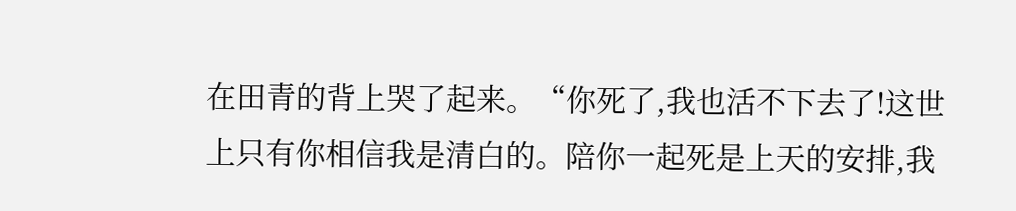在田青的背上哭了起来。“你死了,我也活不下去了!这世上只有你相信我是清白的。陪你一起死是上天的安排,我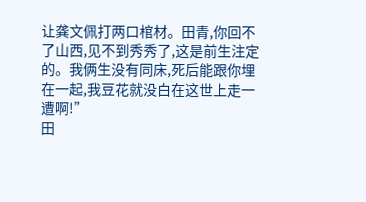让龚文佩打两口棺材。田青,你回不了山西,见不到秀秀了,这是前生注定的。我俩生没有同床,死后能跟你埋在一起,我豆花就没白在这世上走一遭啊!”
田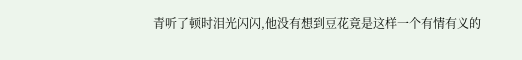青听了顿时泪光闪闪,他没有想到豆花竟是这样一个有情有义的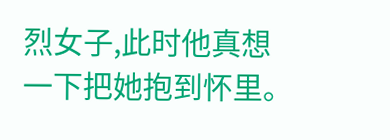烈女子,此时他真想一下把她抱到怀里。